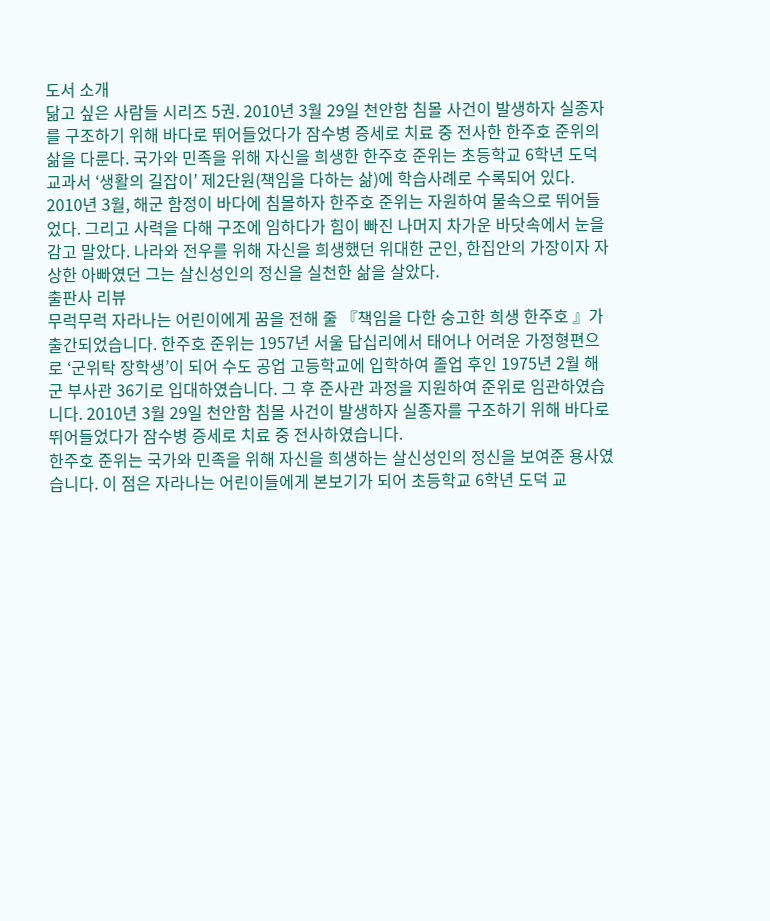도서 소개
닮고 싶은 사람들 시리즈 5권. 2010년 3월 29일 천안함 침몰 사건이 발생하자 실종자를 구조하기 위해 바다로 뛰어들었다가 잠수병 증세로 치료 중 전사한 한주호 준위의 삶을 다룬다. 국가와 민족을 위해 자신을 희생한 한주호 준위는 초등학교 6학년 도덕 교과서 ‘생활의 길잡이’ 제2단원(책임을 다하는 삶)에 학습사례로 수록되어 있다.
2010년 3월, 해군 함정이 바다에 침몰하자 한주호 준위는 자원하여 물속으로 뛰어들었다. 그리고 사력을 다해 구조에 임하다가 힘이 빠진 나머지 차가운 바닷속에서 눈을 감고 말았다. 나라와 전우를 위해 자신을 희생했던 위대한 군인, 한집안의 가장이자 자상한 아빠였던 그는 살신성인의 정신을 실천한 삶을 살았다.
출판사 리뷰
무럭무럭 자라나는 어린이에게 꿈을 전해 줄 『책임을 다한 숭고한 희생 한주호 』가 출간되었습니다. 한주호 준위는 1957년 서울 답십리에서 태어나 어려운 가정형편으로 ‘군위탁 장학생’이 되어 수도 공업 고등학교에 입학하여 졸업 후인 1975년 2월 해군 부사관 36기로 입대하였습니다. 그 후 준사관 과정을 지원하여 준위로 임관하였습니다. 2010년 3월 29일 천안함 침몰 사건이 발생하자 실종자를 구조하기 위해 바다로 뛰어들었다가 잠수병 증세로 치료 중 전사하였습니다.
한주호 준위는 국가와 민족을 위해 자신을 희생하는 살신성인의 정신을 보여준 용사였습니다. 이 점은 자라나는 어린이들에게 본보기가 되어 초등학교 6학년 도덕 교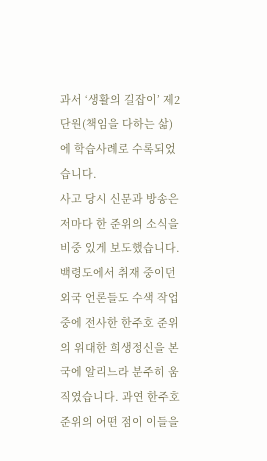과서 ‘생활의 길잡이’ 제2단원(책임을 다하는 삶)에 학습사례로 수록되었습니다.
사고 당시 신문과 방송은 저마다 한 준위의 소식을 비중 있게 보도했습니다. 백령도에서 취재 중이던 외국 언론들도 수색 작업 중에 전사한 한주호 준위의 위대한 희생정신을 본국에 알리느라 분주히 움직였습니다. 과연 한주호 준위의 어떤 점이 이들을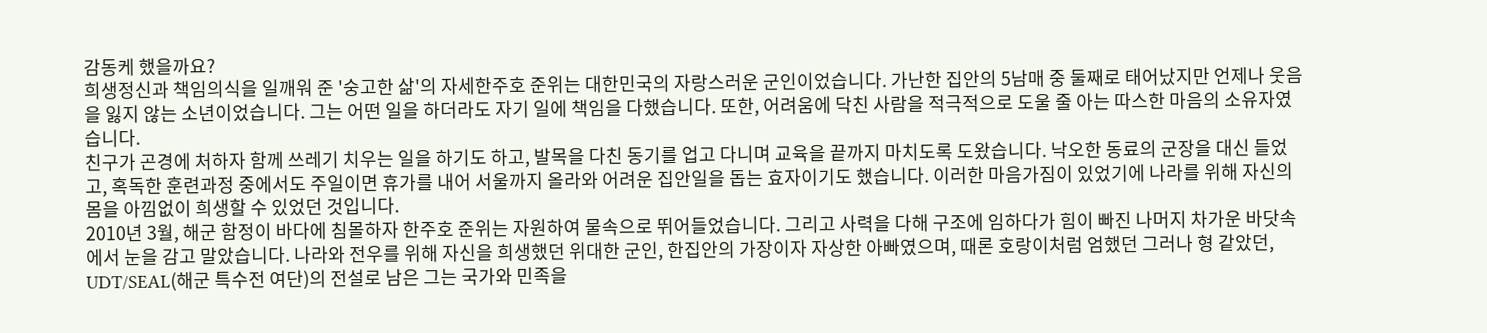감동케 했을까요?
희생정신과 책임의식을 일깨워 준 '숭고한 삶'의 자세한주호 준위는 대한민국의 자랑스러운 군인이었습니다. 가난한 집안의 5남매 중 둘째로 태어났지만 언제나 웃음을 잃지 않는 소년이었습니다. 그는 어떤 일을 하더라도 자기 일에 책임을 다했습니다. 또한, 어려움에 닥친 사람을 적극적으로 도울 줄 아는 따스한 마음의 소유자였습니다.
친구가 곤경에 처하자 함께 쓰레기 치우는 일을 하기도 하고, 발목을 다친 동기를 업고 다니며 교육을 끝까지 마치도록 도왔습니다. 낙오한 동료의 군장을 대신 들었고, 혹독한 훈련과정 중에서도 주일이면 휴가를 내어 서울까지 올라와 어려운 집안일을 돕는 효자이기도 했습니다. 이러한 마음가짐이 있었기에 나라를 위해 자신의 몸을 아낌없이 희생할 수 있었던 것입니다.
2010년 3월, 해군 함정이 바다에 침몰하자 한주호 준위는 자원하여 물속으로 뛰어들었습니다. 그리고 사력을 다해 구조에 임하다가 힘이 빠진 나머지 차가운 바닷속에서 눈을 감고 말았습니다. 나라와 전우를 위해 자신을 희생했던 위대한 군인, 한집안의 가장이자 자상한 아빠였으며, 때론 호랑이처럼 엄했던 그러나 형 같았던, UDT/SEAL(해군 특수전 여단)의 전설로 남은 그는 국가와 민족을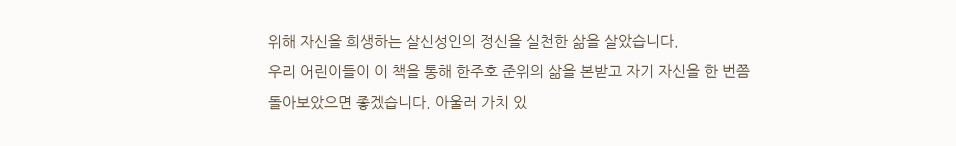위해 자신을 희생하는 살신성인의 정신을 실천한 삶을 살았습니다.
우리 어린이들이 이 책을 통해 한주호 준위의 삶을 본받고 자기 자신을 한 번쯤 돌아보았으면 좋겠습니다. 아울러 가치 있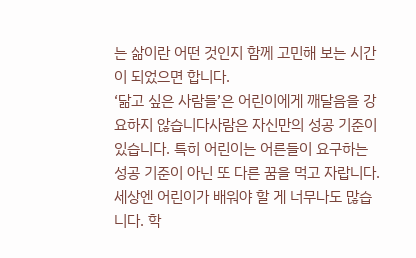는 삶이란 어떤 것인지 함께 고민해 보는 시간이 되었으면 합니다.
‘닮고 싶은 사람들’은 어린이에게 깨달음을 강요하지 않습니다사람은 자신만의 성공 기준이 있습니다. 특히 어린이는 어른들이 요구하는 성공 기준이 아닌 또 다른 꿈을 먹고 자랍니다. 세상엔 어린이가 배워야 할 게 너무나도 많습니다. 학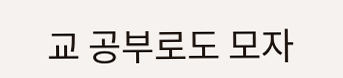교 공부로도 모자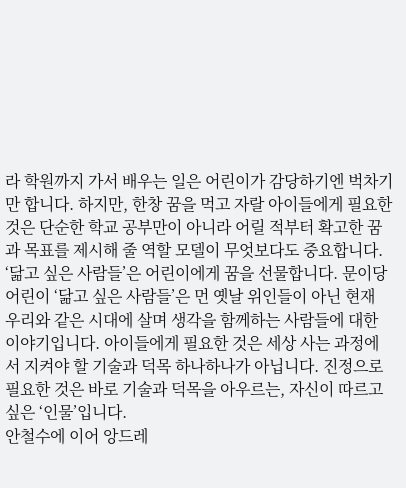라 학원까지 가서 배우는 일은 어린이가 감당하기엔 벅차기만 합니다. 하지만, 한창 꿈을 먹고 자랄 아이들에게 필요한 것은 단순한 학교 공부만이 아니라 어릴 적부터 확고한 꿈과 목표를 제시해 줄 역할 모델이 무엇보다도 중요합니다.
‘닮고 싶은 사람들’은 어린이에게 꿈을 선물합니다. 문이당어린이 ‘닮고 싶은 사람들’은 먼 옛날 위인들이 아닌 현재 우리와 같은 시대에 살며 생각을 함께하는 사람들에 대한 이야기입니다. 아이들에게 필요한 것은 세상 사는 과정에서 지켜야 할 기술과 덕목 하나하나가 아닙니다. 진정으로 필요한 것은 바로 기술과 덕목을 아우르는, 자신이 따르고 싶은 ‘인물’입니다.
안철수에 이어 앙드레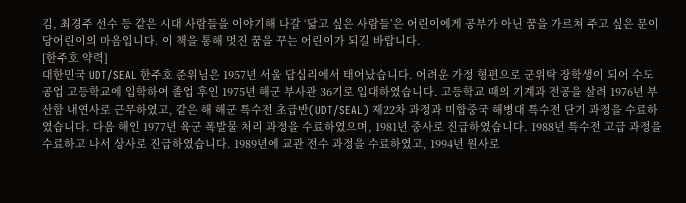김, 최경주 선수 등 같은 시대 사람들을 이야기해 나갈 ‘닮고 싶은 사람들’은 어린이에게 공부가 아닌 꿈을 가르쳐 주고 싶은 문이당어린이의 마음입니다. 이 책을 통해 멋진 꿈을 꾸는 어린이가 되길 바랍니다.
[한주호 약력]
대한민국 UDT/SEAL 한주호 준위님은 1957년 서울 답십리에서 태어났습니다. 어려운 가정 형편으로 군위탁 장학생이 되어 수도 공업 고등학교에 입학하여 졸업 후인 1975년 해군 부사관 36기로 입대하였습니다. 고등학교 때의 기계과 전공을 살려 1976년 부산함 내연사로 근무하였고, 같은 해 해군 특수전 초급반(UDT/SEAL) 제22차 과정과 미합중국 해병대 특수전 단기 과정을 수료하였습니다. 다음 해인 1977년 육군 폭발물 처리 과정을 수료하였으며, 1981년 중사로 진급하였습니다. 1988년 특수전 고급 과정을 수료하고 나서 상사로 진급하였습니다. 1989년에 교관 전수 과정을 수료하였고, 1994년 원사로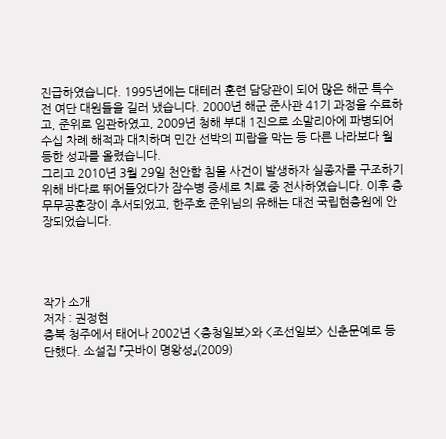진급하였습니다. 1995년에는 대테러 훈련 담당관이 되어 많은 해군 특수전 여단 대원들을 길러 냈습니다. 2000년 해군 준사관 41기 과정을 수료하고, 준위로 임관하였고, 2009년 청해 부대 1진으로 소말리아에 파병되어 수십 차례 해적과 대치하며 민간 선박의 피랍을 막는 등 다른 나라보다 월등한 성과를 올렸습니다.
그리고 2010년 3월 29일 천안함 침몰 사건이 발생하자 실종자를 구조하기 위해 바다로 뛰어들었다가 잠수병 증세로 치료 중 전사하였습니다. 이후 충무무공훈장이 추서되었고, 한주호 준위님의 유해는 대전 국립현충원에 안장되었습니다.




작가 소개
저자 : 권정현
충북 청주에서 태어나 2002년 <충청일보>와 <조선일보> 신춘문예로 등단했다. 소설집 『굿바이 명왕성』(2009)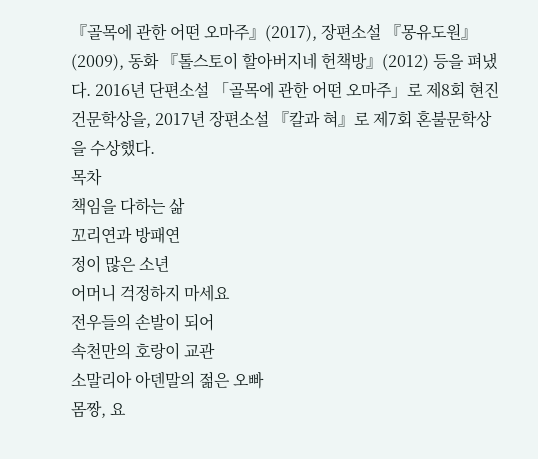『골목에 관한 어떤 오마주』(2017), 장편소설 『몽유도원』(2009), 동화 『톨스토이 할아버지네 헌책방』(2012) 등을 펴냈다. 2016년 단편소설 「골목에 관한 어떤 오마주」로 제8회 현진건문학상을, 2017년 장편소설 『칼과 혀』로 제7회 혼불문학상을 수상했다.
목차
책임을 다하는 삶
꼬리연과 방패연
정이 많은 소년
어머니 걱정하지 마세요
전우들의 손발이 되어
속천만의 호랑이 교관
소말리아 아덴말의 젊은 오빠
몸짱, 요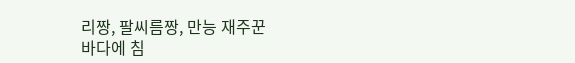리짱, 팔씨름짱, 만능 재주꾼
바다에 침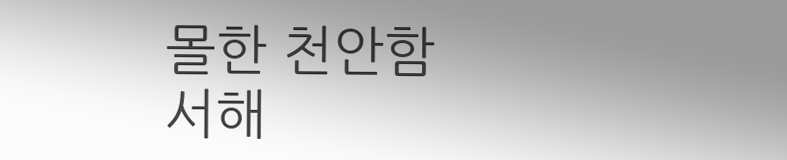몰한 천안함
서해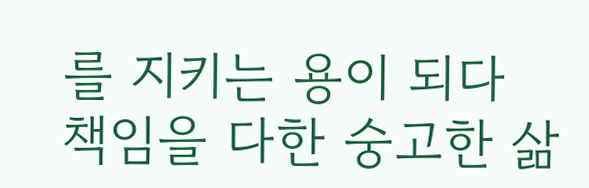를 지키는 용이 되다
책임을 다한 숭고한 삶